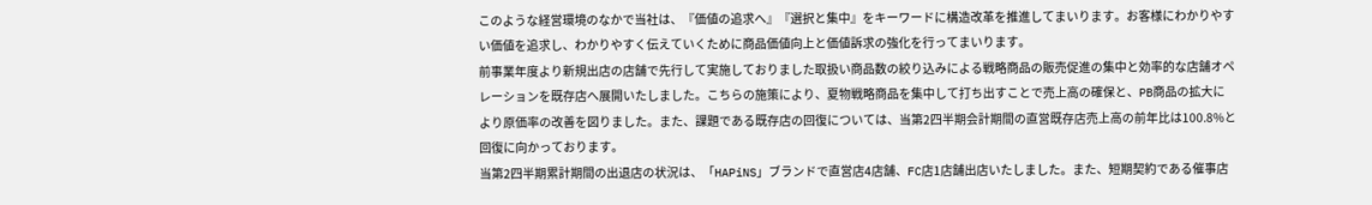このような経営環境のなかで当社は、『価値の追求へ』『選択と集中』をキーワードに構造改革を推進してまいります。お客様にわかりやすい価値を追求し、わかりやすく伝えていくために商品価値向上と価値訴求の強化を行ってまいります。
前事業年度より新規出店の店舗で先行して実施しておりました取扱い商品数の絞り込みによる戦略商品の販売促進の集中と効率的な店舗オペレーションを既存店へ展開いたしました。こちらの施策により、夏物戦略商品を集中して打ち出すことで売上高の確保と、PB商品の拡大により原価率の改善を図りました。また、課題である既存店の回復については、当第2四半期会計期間の直営既存店売上高の前年比は100.8%と回復に向かっております。
当第2四半期累計期間の出退店の状況は、「HAPiNS」ブランドで直営店4店舗、FC店1店舗出店いたしました。また、短期契約である催事店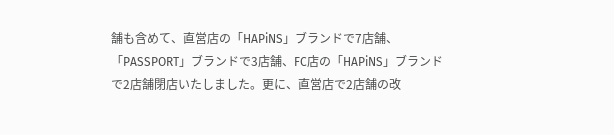舗も含めて、直営店の「HAPiNS」ブランドで7店舗、「PASSPORT」ブランドで3店舗、FC店の「HAPiNS」ブランドで2店舗閉店いたしました。更に、直営店で2店舗の改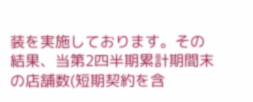装を実施しております。その結果、当第2四半期累計期間末の店舗数(短期契約を含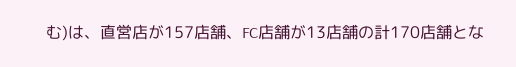む)は、直営店が157店舗、FC店舗が13店舗の計170店舗とな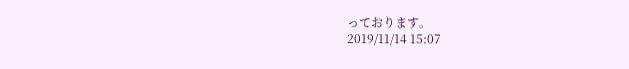っております。
2019/11/14 15:07